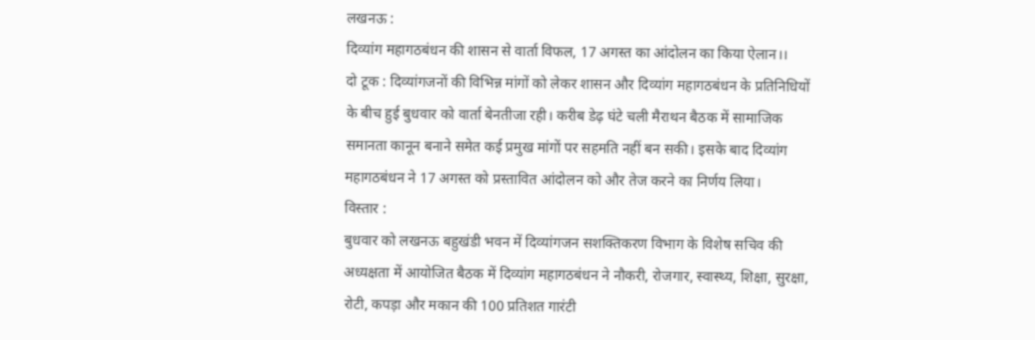लखनऊ :
दिव्यांग महागठबंधन की शासन से वार्ता विफल, 17 अगस्त का आंदोलन का किया ऐलान।।
दो टूक : दिव्यांगजनों की विभिन्न मांगों को लेकर शासन और दिव्यांग महागठबंधन के प्रतिनिधियों के बीच हुई बुधवार को वार्ता बेनतीजा रही। करीब डेढ़ घंटे चली मैराथन बैठक में सामाजिक समानता कानून बनाने समेत कई प्रमुख मांगों पर सहमति नहीं बन सकी। इसके बाद दिव्यांग महागठबंधन ने 17 अगस्त को प्रस्तावित आंदोलन को और तेज करने का निर्णय लिया।
विस्तार :
बुधवार को लखनऊ बहुखंडी भवन में दिव्यांगजन सशक्तिकरण विभाग के विशेष सचिव की अध्यक्षता में आयोजित बैठक में दिव्यांग महागठबंधन ने नौकरी, रोजगार, स्वास्थ्य, शिक्षा, सुरक्षा, रोटी, कपड़ा और मकान की 100 प्रतिशत गारंटी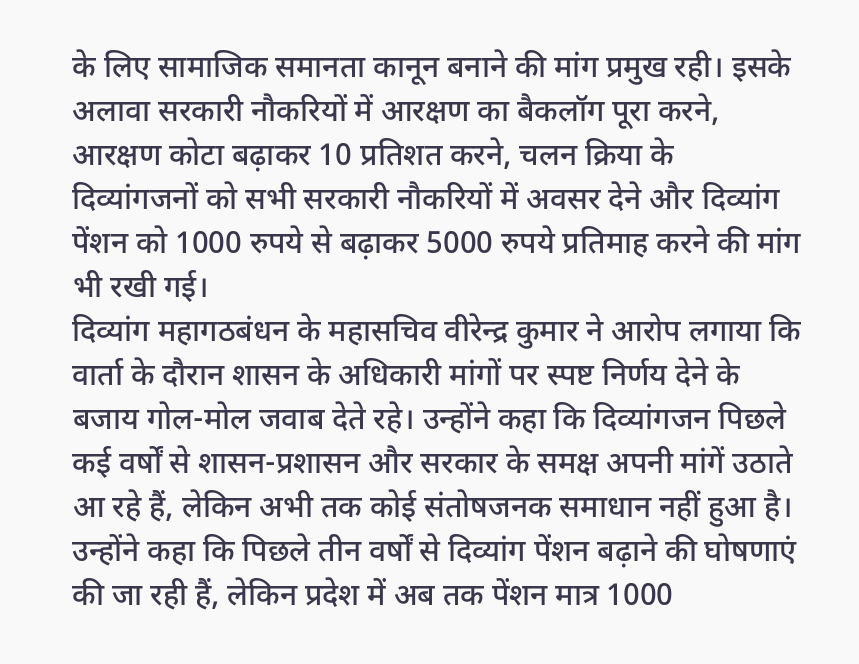के लिए सामाजिक समानता कानून बनाने की मांग प्रमुख रही। इसके अलावा सरकारी नौकरियों में आरक्षण का बैकलॉग पूरा करने, आरक्षण कोटा बढ़ाकर 10 प्रतिशत करने, चलन क्रिया के दिव्यांगजनों को सभी सरकारी नौकरियों में अवसर देने और दिव्यांग पेंशन को 1000 रुपये से बढ़ाकर 5000 रुपये प्रतिमाह करने की मांग भी रखी गई।
दिव्यांग महागठबंधन के महासचिव वीरेन्द्र कुमार ने आरोप लगाया कि वार्ता के दौरान शासन के अधिकारी मांगों पर स्पष्ट निर्णय देने के बजाय गोल-मोल जवाब देते रहे। उन्होंने कहा कि दिव्यांगजन पिछले कई वर्षों से शासन-प्रशासन और सरकार के समक्ष अपनी मांगें उठाते आ रहे हैं, लेकिन अभी तक कोई संतोषजनक समाधान नहीं हुआ है।
उन्होंने कहा कि पिछले तीन वर्षों से दिव्यांग पेंशन बढ़ाने की घोषणाएं की जा रही हैं, लेकिन प्रदेश में अब तक पेंशन मात्र 1000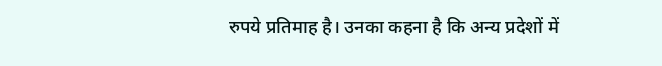रुपये प्रतिमाह है। उनका कहना है कि अन्य प्रदेशों में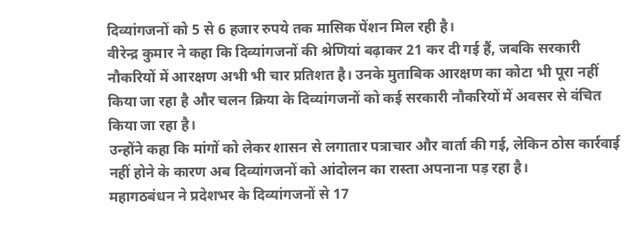दिव्यांगजनों को 5 से 6 हजार रुपये तक मासिक पेंशन मिल रही है।
वीरेन्द्र कुमार ने कहा कि दिव्यांगजनों की श्रेणियां बढ़ाकर 21 कर दी गई हैं, जबकि सरकारी नौकरियों में आरक्षण अभी भी चार प्रतिशत है। उनके मुताबिक आरक्षण का कोटा भी पूरा नहीं किया जा रहा है और चलन क्रिया के दिव्यांगजनों को कई सरकारी नौकरियों में अवसर से वंचित किया जा रहा है।
उन्होंने कहा कि मांगों को लेकर शासन से लगातार पत्राचार और वार्ता की गई, लेकिन ठोस कार्रवाई नहीं होने के कारण अब दिव्यांगजनों को आंदोलन का रास्ता अपनाना पड़ रहा है।
महागठबंधन ने प्रदेशभर के दिव्यांगजनों से 17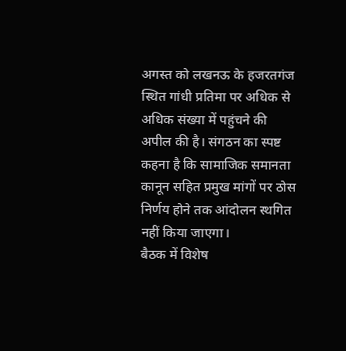अगस्त को लखनऊ के हजरतगंज स्थित गांधी प्रतिमा पर अधिक से अधिक संख्या में पहुंचने की अपील की है। संगठन का स्पष्ट कहना है कि सामाजिक समानता कानून सहित प्रमुख मांगों पर ठोस निर्णय होने तक आंदोलन स्थगित नहीं किया जाएगा।
बैठक में विशेष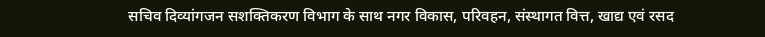सचिव दिव्यांगजन सशक्तिकरण विभाग के साथ नगर विकास, परिवहन, संस्थागत वित्त, खाद्य एवं रसद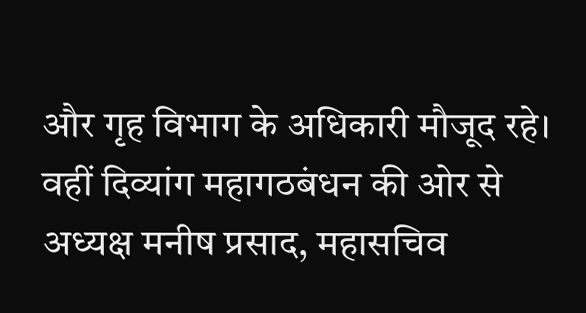और गृह विभाग के अधिकारी मौजूद रहे। वहीं दिव्यांग महागठबंधन की ओर से अध्यक्ष मनीष प्रसाद, महासचिव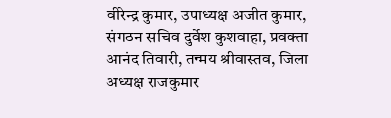वीरेन्द्र कुमार, उपाध्यक्ष अजीत कुमार, संगठन सचिव दुर्वेश कुशवाहा, प्रवक्ता आनंद तिवारी, तन्मय श्रीवास्तव, जिला अध्यक्ष राजकुमार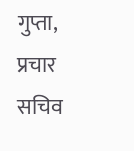गुप्ता, प्रचार सचिव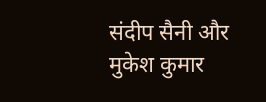संदीप सैनी और मुकेश कुमार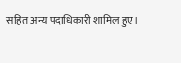सहित अन्य पदाधिकारी शामिल हुए।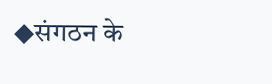◆संगठन के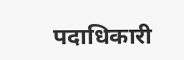पदाधिकारी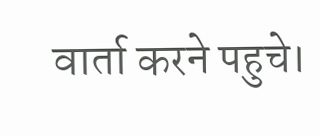वार्ता करने पहुचे।